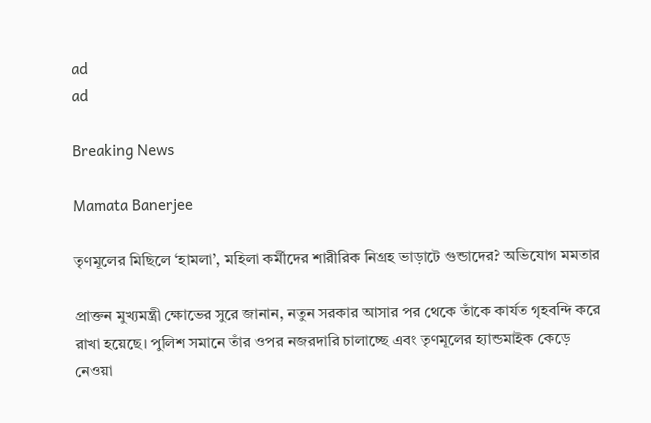ad
ad

Breaking News

Mamata Banerjee

তৃণমূলের মিছিলে ‘হামলা’, মহিলা কর্মীদের শারীরিক নিগ্রহ ভাড়াটে গুন্ডাদের? অভিযোগ মমতার

প্রাক্তন মুখ্যমন্ত্রী ক্ষোভের সুরে জানান, নতুন সরকার আসার পর থেকে তাঁকে কার্যত গৃহবন্দি করে রাখা হয়েছে। পুলিশ সমানে তাঁর ওপর নজরদারি চালাচ্ছে এবং তৃণমূলের হ্যান্ডমাইক কেড়ে নেওয়া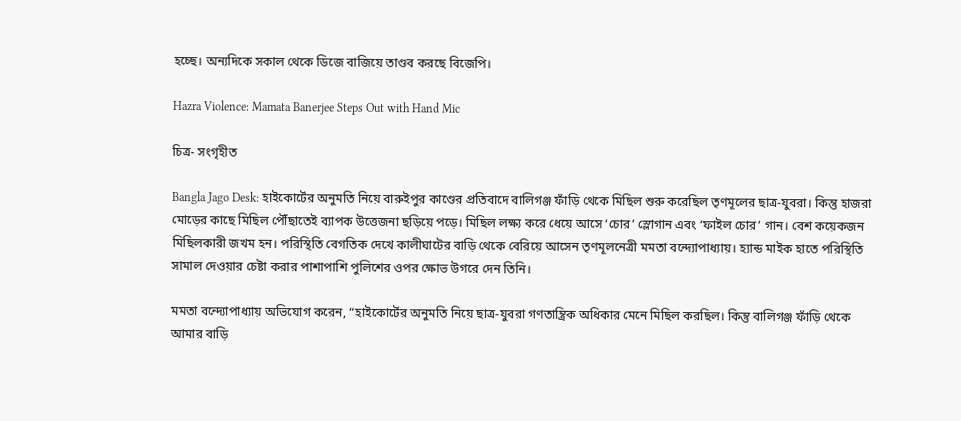হচ্ছে। অন্যদিকে সকাল থেকে ডিজে বাজিয়ে তাণ্ডব করছে বিজেপি।

Hazra Violence: Mamata Banerjee Steps Out with Hand Mic

চিত্র- সংগৃহীত

Bangla Jago Desk: হাইকোর্টের অনুমতি নিয়ে বারুইপুর কাণ্ডের প্রতিবাদে বালিগঞ্জ ফাঁড়ি থেকে মিছিল শুরু করেছিল তৃণমূলের ছাত্র-যুবরা। কিন্তু হাজরা মোড়ের কাছে মিছিল পৌঁছাতেই ব্যাপক উত্তেজনা ছড়িয়ে পড়ে। মিছিল লক্ষ্য করে ধেয়ে আসে ‘চোর’ স্লোগান এবং ‘ফাইল চোর’ গান। বেশ কয়েকজন মিছিলকারী জখম হন। পরিস্থিতি বেগতিক দেখে কালীঘাটের বাড়ি থেকে বেরিয়ে আসেন তৃণমূলনেত্রী মমতা বন্দ্যোপাধ্যায়। হ্যান্ড মাইক হাতে পরিস্থিতি সামাল দেওয়ার চেষ্টা করার পাশাপাশি পুলিশের ওপর ক্ষোভ উগরে দেন তিনি।

মমতা বন্দ্যোপাধ্যায় অভিযোগ করেন, “হাইকোর্টের অনুমতি নিয়ে ছাত্র-যুবরা গণতান্ত্রিক অধিকার মেনে মিছিল করছিল। কিন্তু বালিগঞ্জ ফাঁড়ি থেকে আমার বাড়ি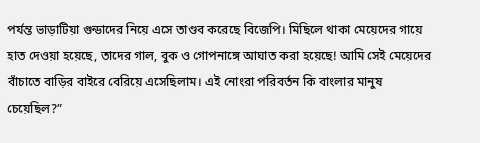পর্যন্ত ভাড়াটিয়া গুন্ডাদের নিয়ে এসে তাণ্ডব করেছে বিজেপি। মিছিলে থাকা মেয়েদের গায়ে হাত দেওয়া হয়েছে, তাদের গাল, বুক ও গোপনাঙ্গে আঘাত করা হয়েছে! আমি সেই মেয়েদের বাঁচাতে বাড়ির বাইরে বেরিয়ে এসেছিলাম। এই নোংরা পরিবর্তন কি বাংলার মানুষ চেয়েছিল?”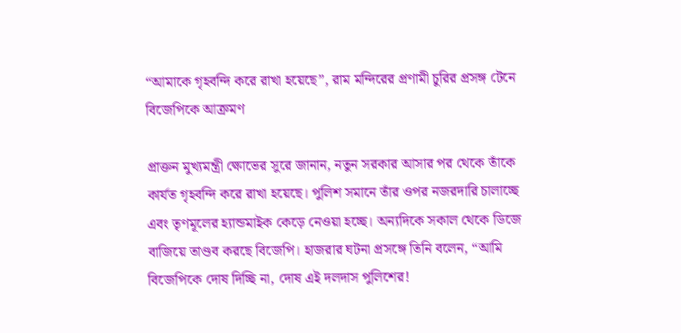“আমাকে গৃহবন্দি করে রাখা হয়েছে”, রাম মন্দিরের প্রণামী চুরির প্রসঙ্গ টেনে বিজেপিকে আক্রমণ

প্রাক্তন মুখ্যমন্ত্রী ক্ষোভের সুরে জানান, নতুন সরকার আসার পর থেকে তাঁকে কার্যত গৃহবন্দি করে রাখা হয়েছে। পুলিশ সমানে তাঁর ওপর নজরদারি চালাচ্ছে এবং তৃণমূলের হ্যান্ডমাইক কেড়ে নেওয়া হচ্ছে। অন্যদিকে সকাল থেকে ডিজে বাজিয়ে তাণ্ডব করছে বিজেপি। হাজরার ঘটনা প্রসঙ্গে তিনি বলেন, “আমি বিজেপিকে দোষ দিচ্ছি না, দোষ এই দলদাস পুলিশের!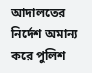আদালতের নির্দেশ অমান্য করে পুলিশ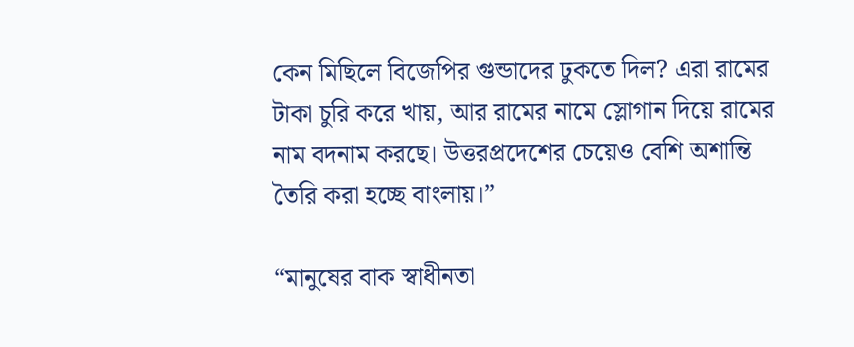কেন মিছিলে বিজেপির গুন্ডাদের ঢুকতে দিল? এরা রামের টাকা চুরি করে খায়, আর রামের নামে স্লোগান দিয়ে রামের নাম বদনাম করছে। উত্তরপ্রদেশের চেয়েও বেশি অশান্তি তৈরি করা হচ্ছে বাংলায়।”

“মানুষের বাক স্বাধীনতা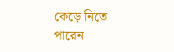কেড়ে নিতে পারেন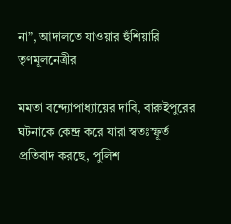না”, আদালতে যাওয়ার হুঁশিয়ারি তৃণমূলনেত্রীর

মমতা বন্দ্যোপাধ্যায়ের দাবি, বারুইপুরের ঘটনাকে কেন্দ্র করে যারা স্বতঃস্ফূর্ত প্রতিবাদ করছে, পুলিশ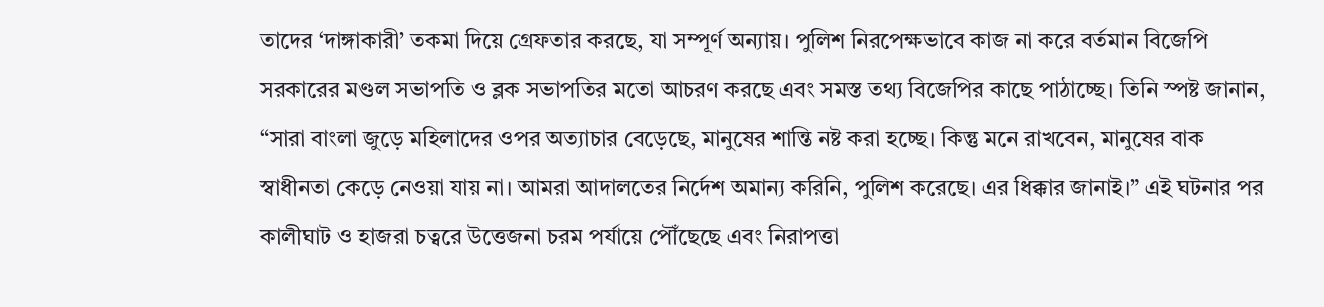তাদের ‘দাঙ্গাকারী’ তকমা দিয়ে গ্রেফতার করছে, যা সম্পূর্ণ অন্যায়। পুলিশ নিরপেক্ষভাবে কাজ না করে বর্তমান বিজেপি সরকারের মণ্ডল সভাপতি ও ব্লক সভাপতির মতো আচরণ করছে এবং সমস্ত তথ্য বিজেপির কাছে পাঠাচ্ছে। তিনি স্পষ্ট জানান, “সারা বাংলা জুড়ে মহিলাদের ওপর অত্যাচার বেড়েছে, মানুষের শান্তি নষ্ট করা হচ্ছে। কিন্তু মনে রাখবেন, মানুষের বাক স্বাধীনতা কেড়ে নেওয়া যায় না। আমরা আদালতের নির্দেশ অমান্য করিনি, পুলিশ করেছে। এর ধিক্কার জানাই।” এই ঘটনার পর কালীঘাট ও হাজরা চত্বরে উত্তেজনা চরম পর্যায়ে পৌঁছেছে এবং নিরাপত্তা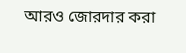আরও জোরদার করা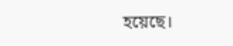হয়েছে।